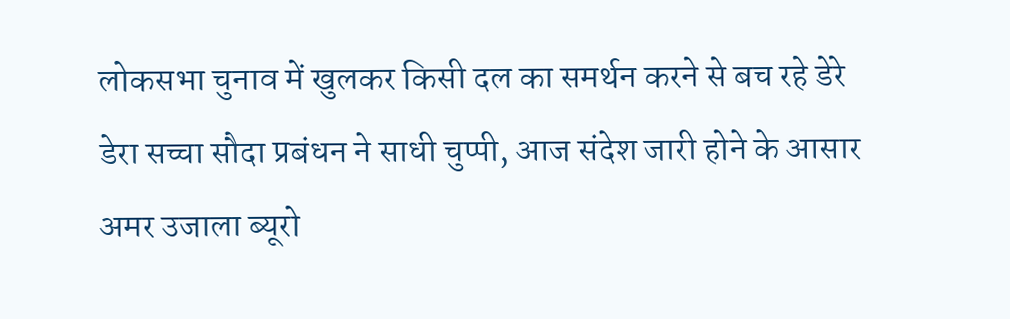लोकसभा चुनाव में खुलकर किसी दल का समर्थन करने से बच रहे डेरे
डेरा सच्चा सौदा प्रबंधन ने साधी चुप्पी, आज संदेश जारी होने के आसार
अमर उजाला ब्यूरो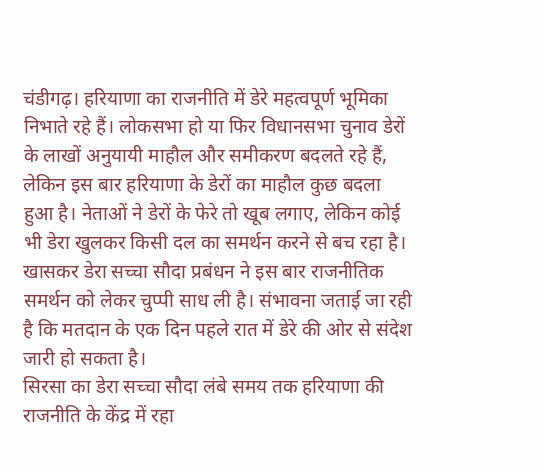चंडीगढ़। हरियाणा का राजनीति में डेरे महत्वपूर्ण भूमिका निभाते रहे हैं। लोकसभा हो या फिर विधानसभा चुनाव डेरों के लाखों अनुयायी माहौल और समीकरण बदलते रहे हैं, लेकिन इस बार हरियाणा के डेरों का माहौल कुछ बदला हुआ है। नेताओं ने डेरों के फेरे तो खूब लगाए, लेकिन कोई भी डेरा खुलकर किसी दल का समर्थन करने से बच रहा है। खासकर डेरा सच्चा सौदा प्रबंधन ने इस बार राजनीतिक समर्थन को लेकर चुप्पी साध ली है। संभावना जताई जा रही है कि मतदान के एक दिन पहले रात में डेरे की ओर से संदेश जारी हो सकता है।
सिरसा का डेरा सच्चा सौदा लंबे समय तक हरियाणा की राजनीति के केंद्र में रहा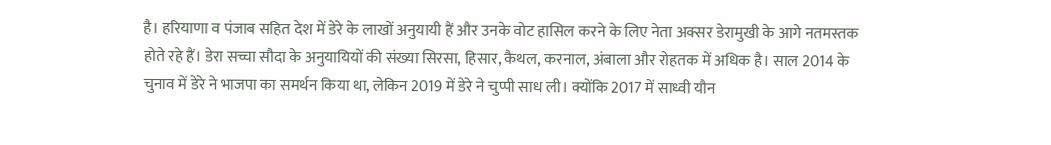है। हरियाणा व पंजाब सहित देश में डेरे के लाखों अनुयायी हैं और उनके वोट हासिल करने के लिए नेता अक्सर डेरामुखी के आगे नतमस्तक होते रहे हैं। डेरा सच्चा सौदा के अनुयायियों की संख्या सिरसा, हिसार, कैथल, करनाल, अंबाला और रोहतक में अधिक है। साल 2014 के चुनाव में डेरे ने भाजपा का समर्थन किया था, लेकिन 2019 में डेरे ने चुप्पी साध ली। क्योंकि 2017 में साध्वी यौन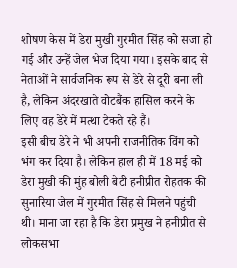शोषण केस में डेरा मुखी गुरमीत सिंह को सजा हो गई और उन्हें जेल भेज दिया गया। इसके बाद से नेताओं ने सार्वजनिक रूप से डेरे से दूरी बना ली है, लेकिन अंदरखाते वोटबैंक हासिल करने के लिए वह डेरे में मत्था टेकते रहे हैं।
इसी बीच डेरे ने भी अपनी राजनीतिक विंग को भंग कर दिया है। लेकिन हाल ही में 18 मई को डेरा मुखी की मुंह बोली बेटी हनीप्रीत रोहतक की सुनारिया जेल में गुरमीत सिंह से मिलने पहुंची थी। माना जा रहा है कि डेरा प्रमुख ने हनीप्रीत से लोकसभा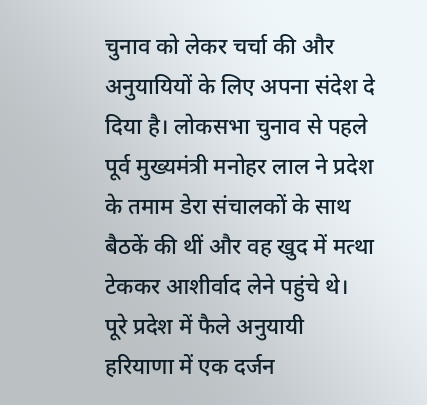चुनाव को लेकर चर्चा की और अनुयायियों के लिए अपना संदेश दे दिया है। लोकसभा चुनाव से पहले पूर्व मुख्यमंत्री मनोहर लाल ने प्रदेश के तमाम डेरा संचालकों के साथ बैठकें की थीं और वह खुद में मत्था टेककर आशीर्वाद लेने पहुंचे थे।
पूरे प्रदेश में फैले अनुयायी
हरियाणा में एक दर्जन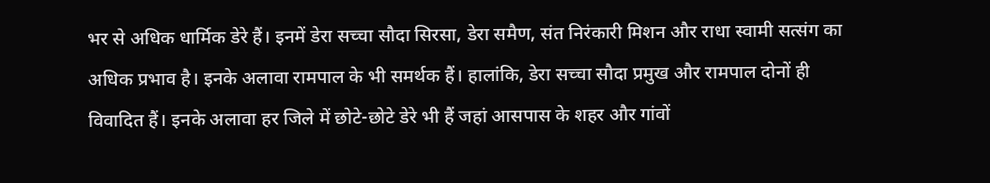भर से अधिक धार्मिक डेरे हैं। इनमें डेरा सच्चा सौदा सिरसा, डेरा समैण, संत निरंकारी मिशन और राधा स्वामी सत्संग का अधिक प्रभाव है। इनके अलावा रामपाल के भी समर्थक हैं। हालांकि, डेरा सच्चा सौदा प्रमुख और रामपाल दोनों ही विवादित हैं। इनके अलावा हर जिले में छोटे-छोटे डेरे भी हैं जहां आसपास के शहर और गांवों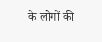के लोगों की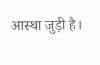आस्था जुड़ी है।